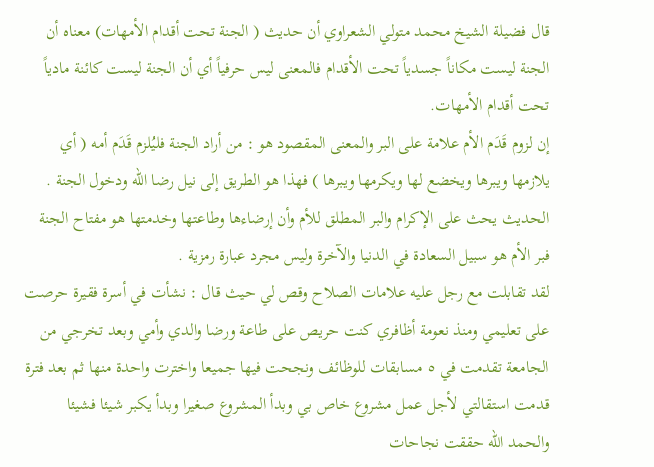قال فضيلة الشيخ محمد متولي الشعراوي أن حديث ( الجنة تحت أقدام الأمهات) معناه أن الجنة ليست مكاناً جسدياً تحت الأقدام فالمعنى ليس حرفياً أي أن الجنة ليست كائنة مادياً تحت أقدام الأمهات.
إن لزوم قَدَم الأم علامة على البر والمعنى المقصود هو : من أراد الجنة فليُلزم قَدَم أمه ( أي يلازمها ويبرها ويخضع لها ويكرمها ويبرها ) فهذا هو الطريق إلى نيل رضا الله ودخول الجنة .
الحديث يحث على الإكرام والبر المطلق للأم وأن إرضاءها وطاعتها وخدمتها هو مفتاح الجنة فبر الأم هو سبيل السعادة في الدنيا والآخرة وليس مجرد عبارة رمزية .
لقد تقابلت مع رجل عليه علامات الصلاح وقص لي حيث قال : نشأت في أسرة فقيرة حرصت على تعليمي ومنذ نعومة أظافري كنت حريص على طاعة ورضا والدي وأمي وبعد تخرجي من الجامعة تقدمت في ٥ مسابقات للوظائف ونجحت فيها جميعا واخترت واحدة منها ثم بعد فترة قدمت استقالتي لأجل عمل مشروع خاص بي وبدأ المشروع صغيرا وبدأ يكبر شيئا فشيئا والحمد الله حققت نجاحات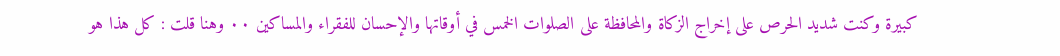كبيرة وكنت شديد الحرص على إخراج الزكاة والمحافظة على الصلوات الخمس في أوقاتها والإحسان للفقراء والمساكين ٠٠ وهنا قلت : كل هذا هو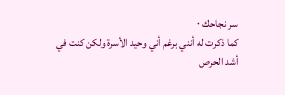سر نجاحك ٠
كما ذكرت له أنني برغم أني وحيد الأسرة ولكن كنت في أشد الحرص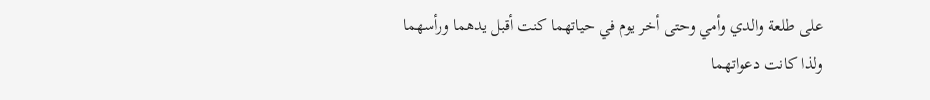على طلعة والدي وأمي وحتى أخر يوم في حياتهما كنت أقبل يدهما ورأسهما ولذا كانت دعواتهما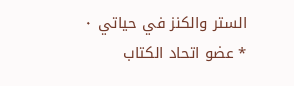الستر والكنز في حياتي ٠
* عضو اتحاد الكتاب